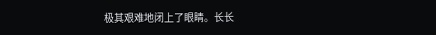极其艰难地闭上了眼睛。长长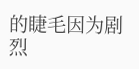的睫毛因为剧烈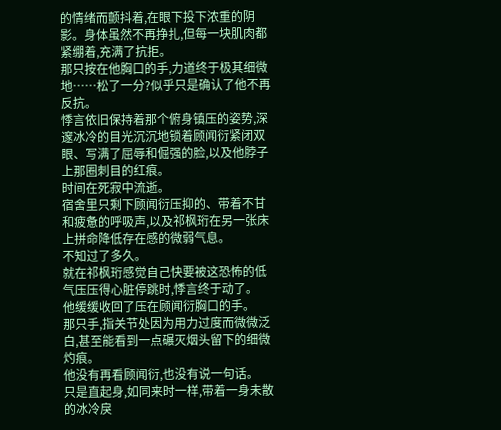的情绪而颤抖着,在眼下投下浓重的阴影。身体虽然不再挣扎,但每一块肌肉都紧绷着,充满了抗拒。
那只按在他胸口的手,力道终于极其细微地……松了一分?似乎只是确认了他不再反抗。
悸言依旧保持着那个俯身镇压的姿势,深邃冰冷的目光沉沉地锁着顾闻衍紧闭双眼、写满了屈辱和倔强的脸,以及他脖子上那圈刺目的红痕。
时间在死寂中流逝。
宿舍里只剩下顾闻衍压抑的、带着不甘和疲惫的呼吸声,以及祁枫珩在另一张床上拼命降低存在感的微弱气息。
不知过了多久。
就在祁枫珩感觉自己快要被这恐怖的低气压压得心脏停跳时,悸言终于动了。
他缓缓收回了压在顾闻衍胸口的手。
那只手,指关节处因为用力过度而微微泛白,甚至能看到一点碾灭烟头留下的细微灼痕。
他没有再看顾闻衍,也没有说一句话。
只是直起身,如同来时一样,带着一身未散的冰冷戾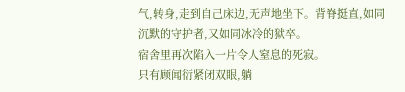气,转身,走到自己床边,无声地坐下。背脊挺直,如同沉默的守护者,又如同冰冷的狱卒。
宿舍里再次陷入一片令人窒息的死寂。
只有顾闻衍紧闭双眼,躺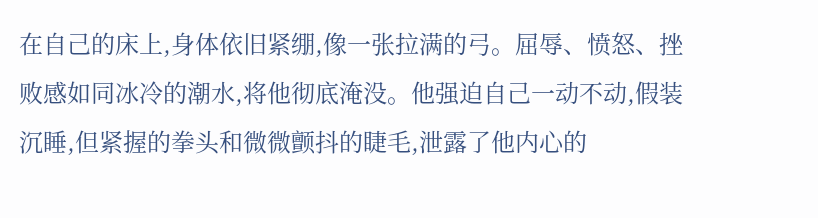在自己的床上,身体依旧紧绷,像一张拉满的弓。屈辱、愤怒、挫败感如同冰冷的潮水,将他彻底淹没。他强迫自己一动不动,假装沉睡,但紧握的拳头和微微颤抖的睫毛,泄露了他内心的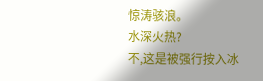惊涛骇浪。
水深火热?
不,这是被强行按入冰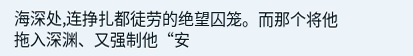海深处,连挣扎都徒劳的绝望囚笼。而那个将他拖入深渊、又强制他“安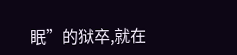眠”的狱卒,就在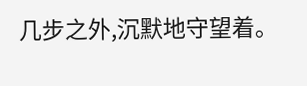几步之外,沉默地守望着。